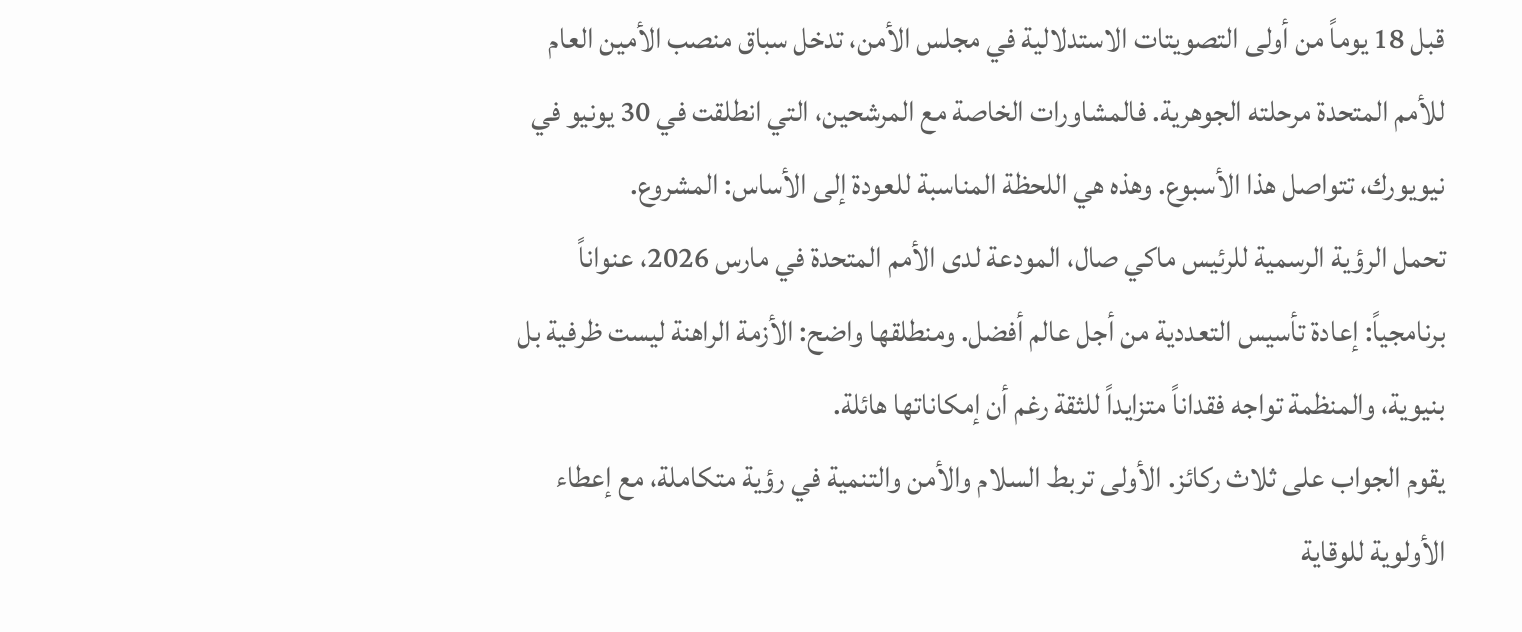قبل 18 يوماً من أولى التصويتات الاستدلالية في مجلس الأمن، تدخل سباق منصب الأمين العام للأمم المتحدة مرحلته الجوهرية. فالمشاورات الخاصة مع المرشحين، التي انطلقت في 30 يونيو في نيويورك، تتواصل هذا الأسبوع. وهذه هي اللحظة المناسبة للعودة إلى الأساس: المشروع.
تحمل الرؤية الرسمية للرئيس ماكي صال، المودعة لدى الأمم المتحدة في مارس 2026، عنواناً برنامجياً: إعادة تأسيس التعددية من أجل عالم أفضل. ومنطلقها واضح: الأزمة الراهنة ليست ظرفية بل بنيوية، والمنظمة تواجه فقداناً متزايداً للثقة رغم أن إمكاناتها هائلة.
يقوم الجواب على ثلاث ركائز. الأولى تربط السلام والأمن والتنمية في رؤية متكاملة، مع إعطاء الأولوية للوقاية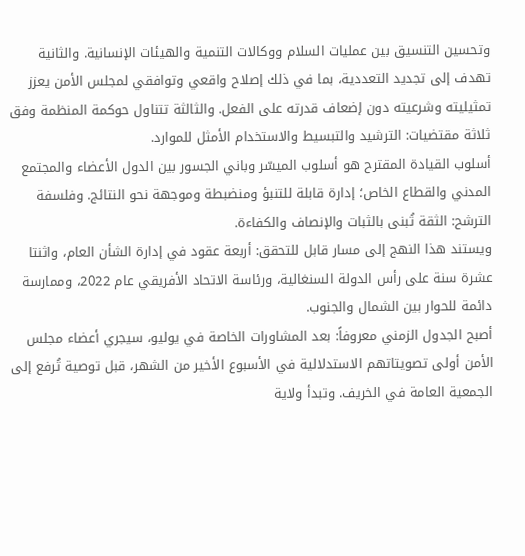وتحسين التنسيق بين عمليات السلام ووكالات التنمية والهيئات الإنسانية. والثانية تهدف إلى تجديد التعددية، بما في ذلك إصلاح واقعي وتوافقي لمجلس الأمن يعزز تمثيليته وشرعيته دون إضعاف قدرته على الفعل. والثالثة تتناول حوكمة المنظمة وفق ثلاثة مقتضيات: الترشيد والتبسيط والاستخدام الأمثل للموارد.
أسلوب القيادة المقترح هو أسلوب الميسّر وباني الجسور بين الدول الأعضاء والمجتمع المدني والقطاع الخاص؛ إدارة قابلة للتنبؤ ومنضبطة وموجهة نحو النتائج. وفلسفة الترشح: الثقة تُبنى بالثبات والإنصاف والكفاءة.
ويستند هذا النهج إلى مسار قابل للتحقق: أربعة عقود في إدارة الشأن العام، واثنتا عشرة سنة على رأس الدولة السنغالية، ورئاسة الاتحاد الأفريقي عام 2022، وممارسة دائمة للحوار بين الشمال والجنوب.
أصبح الجدول الزمني معروفاً: بعد المشاورات الخاصة في يوليو، سيجري أعضاء مجلس الأمن أولى تصويتاتهم الاستدلالية في الأسبوع الأخير من الشهر، قبل توصية تُرفع إلى الجمعية العامة في الخريف. وتبدأ ولاية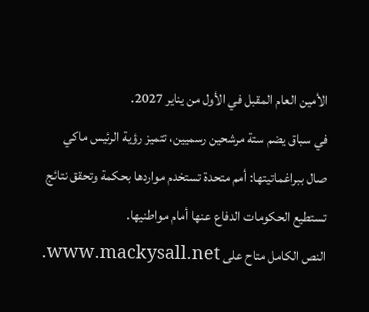الأمين العام المقبل في الأول من يناير 2027.
في سباق يضم ستة مرشحين رسميين، تتميز رؤية الرئيس ماكي صال ببراغماتيتها: أمم متحدة تستخدم مواردها بحكمة وتحقق نتائج تستطيع الحكومات الدفاع عنها أمام مواطنيها.
النص الكامل متاح على www.mackysall.net.